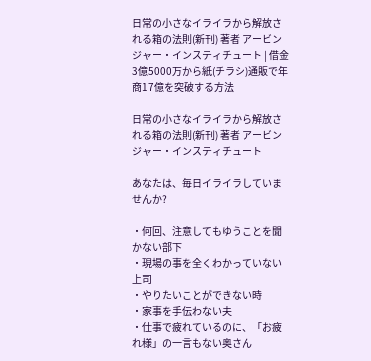日常の小さなイライラから解放される箱の法則(新刊) 著者 アービンジャー・インスティチュート | 借金3億5000万から紙(チラシ)通販で年商17億を突破する方法

日常の小さなイライラから解放される箱の法則(新刊) 著者 アービンジャー・インスティチュート

あなたは、毎日イライラしていませんか?

・何回、注意してもゆうことを聞かない部下
・現場の事を全くわかっていない上司
・やりたいことができない時
・家事を手伝わない夫
・仕事で疲れているのに、「お疲れ様」の一言もない奥さん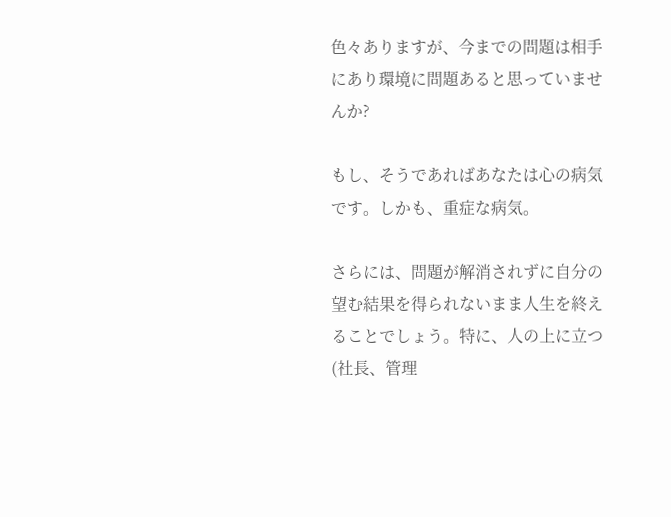色々ありますが、今までの問題は相手にあり環境に問題あると思っていませんか?

もし、そうであればあなたは心の病気です。しかも、重症な病気。

さらには、問題が解消されずに自分の望む結果を得られないまま人生を終えることでしょう。特に、人の上に立つ(社長、管理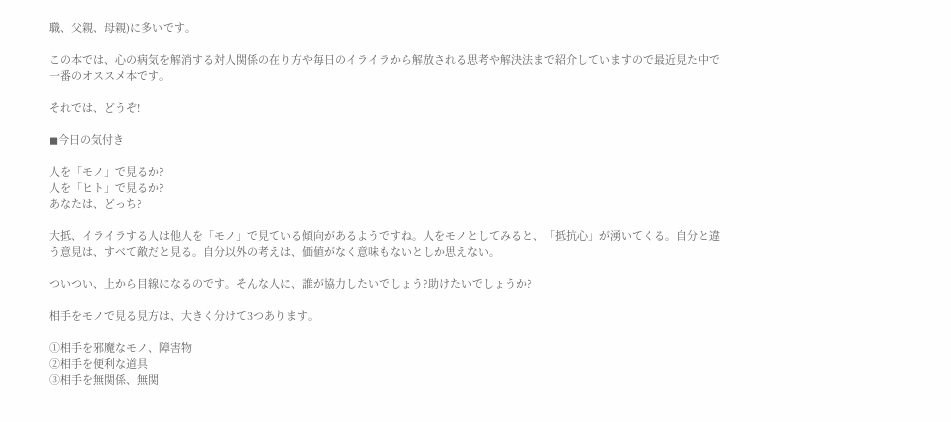職、父親、母親)に多いです。

この本では、心の病気を解消する対人関係の在り方や毎日のイライラから解放される思考や解決法まで紹介していますので最近見た中で一番のオススメ本です。

それでは、どうぞ!

◼今日の気付き

人を「モノ」で見るか?
人を「ヒト」で見るか?
あなたは、どっち?

大抵、イライラする人は他人を「モノ」で見ている傾向があるようですね。人をモノとしてみると、「抵抗心」が湧いてくる。自分と違う意見は、すべて敵だと見る。自分以外の考えは、価値がなく意味もないとしか思えない。

ついつい、上から目線になるのです。そんな人に、誰が協力したいでしょう?助けたいでしょうか?

相手をモノで見る見方は、大きく分けて3つあります。

①相手を邪魔なモノ、障害物
②相手を便利な道具
③相手を無関係、無関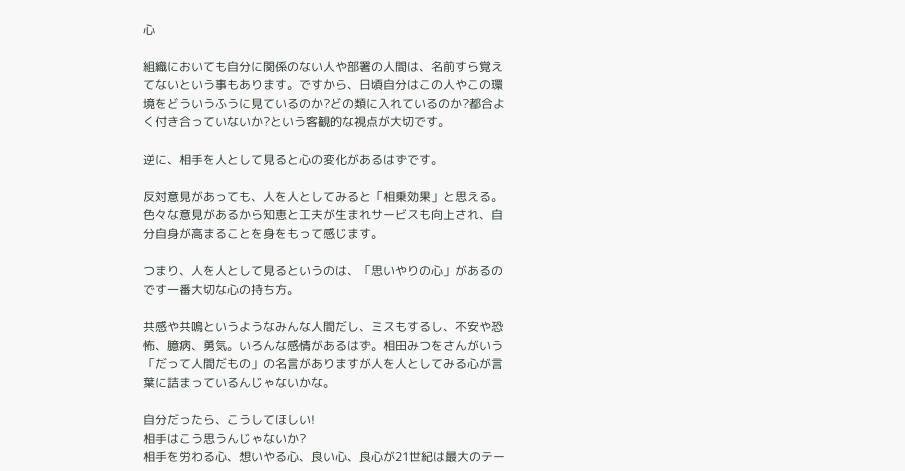心

組織においても自分に関係のない人や部署の人間は、名前すら覚えてないという事もあります。ですから、日頃自分はこの人やこの環境をどういうふうに見ているのか?どの類に入れているのか?都合よく付き合っていないか?という客観的な視点が大切です。

逆に、相手を人として見ると心の変化があるはずです。

反対意見があっても、人を人としてみると「相乗効果」と思える。色々な意見があるから知恵と工夫が生まれサービスも向上され、自分自身が高まることを身をもって感じます。

つまり、人を人として見るというのは、「思いやりの心」があるのです一番大切な心の持ち方。

共感や共鳴というようなみんな人間だし、ミスもするし、不安や恐怖、臆病、勇気。いろんな感情があるはず。相田みつをさんがいう「だって人間だもの」の名言がありますが人を人としてみる心が言葉に詰まっているんじゃないかな。

自分だったら、こうしてほしい!
相手はこう思うんじゃないか?
相手を労わる心、想いやる心、良い心、良心が21世紀は最大のテー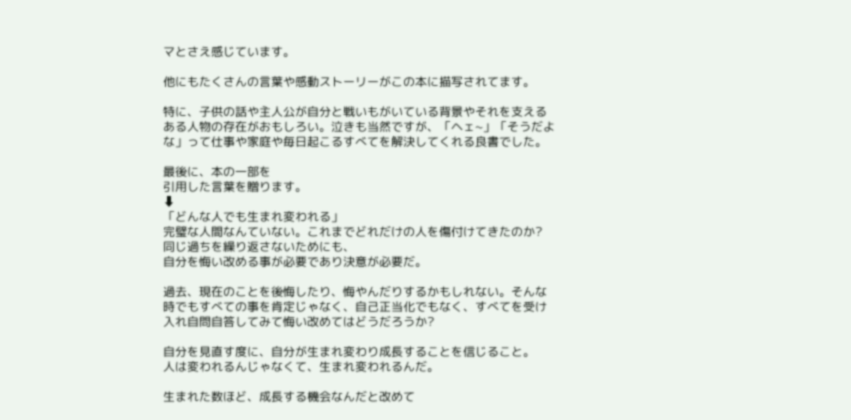マとさえ感じています。

他にもたくさんの言葉や感動ストーリーがこの本に描写されてます。

特に、子供の話や主人公が自分と戦いもがいている背景やそれを支えるある人物の存在がおもしろい。泣きも当然ですが、「ヘェ~」「そうだよな」って仕事や家庭や毎日起こるすべてを解決してくれる良書でした。

最後に、本の一部を
引用した言葉を贈ります。
⬇
「どんな人でも生まれ変われる」
完璧な人間なんていない。これまでどれだけの人を傷付けてきたのか?
同じ過ちを繰り返さないためにも、
自分を悔い改める事が必要であり決意が必要だ。

過去、現在のことを後悔したり、悔やんだりするかもしれない。そんな時でもすべての事を肯定じゃなく、自己正当化でもなく、すべてを受け入れ自問自答してみて悔い改めてはどうだろうか?

自分を見直す度に、自分が生まれ変わり成長することを信じること。
人は変われるんじゃなくて、生まれ変われるんだ。

生まれた数ほど、成長する機会なんだと改めて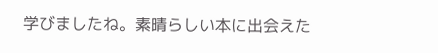学びましたね。素晴らしい本に出会えた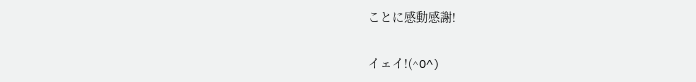ことに感動感謝!

イェイ!(^O^)